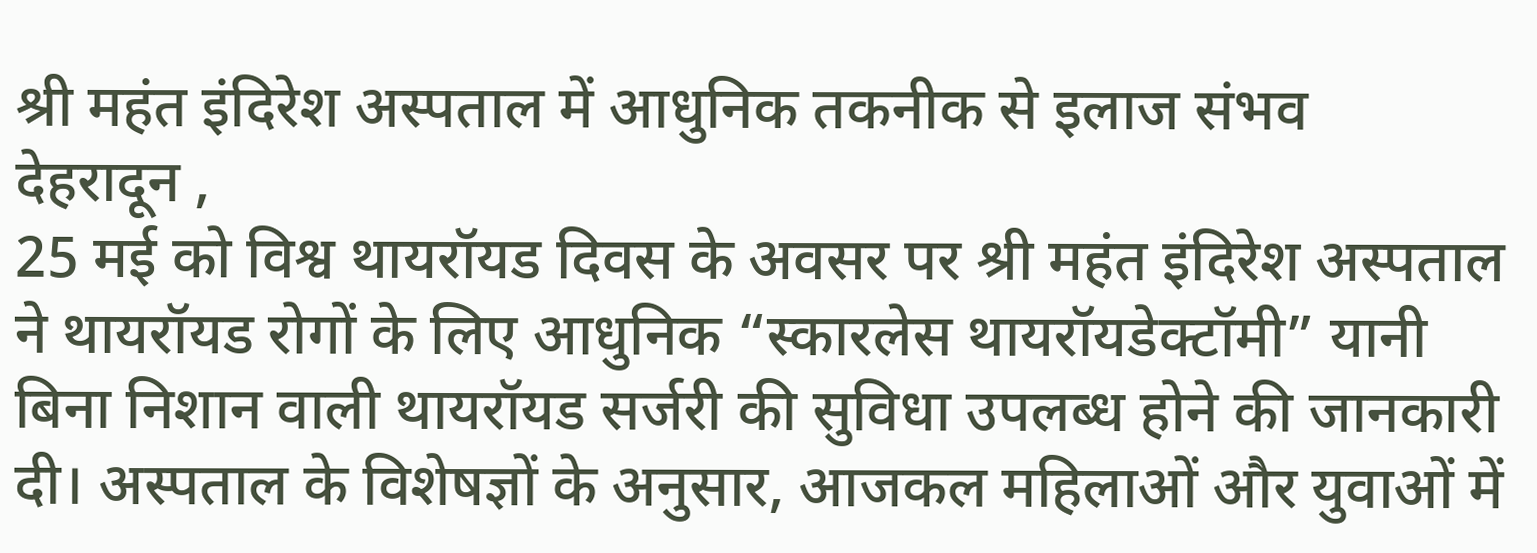श्री महंत इंदिरेश अस्पताल में आधुनिक तकनीक से इलाज संभव
देहरादून ,
25 मई को विश्व थायरॉयड दिवस के अवसर पर श्री महंत इंदिरेश अस्पताल ने थायरॉयड रोगों के लिए आधुनिक “स्कारलेस थायरॉयडेक्टॉमी” यानी बिना निशान वाली थायरॉयड सर्जरी की सुविधा उपलब्ध होने की जानकारी दी। अस्पताल के विशेषज्ञों के अनुसार, आजकल महिलाओं और युवाओं में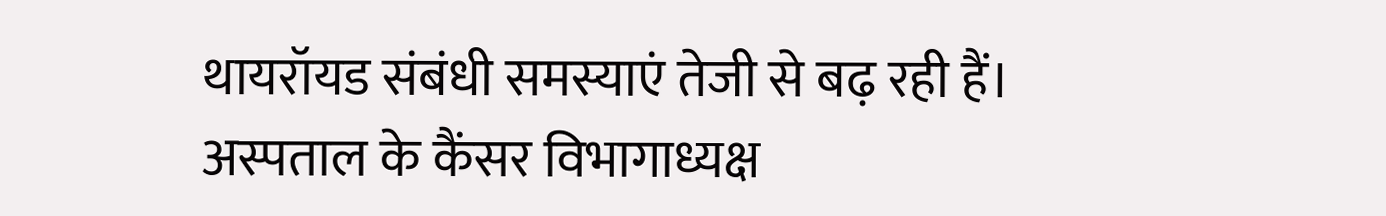थायरॉयड संबंधी समस्याएं तेजी से बढ़ रही हैं।
अस्पताल के कैंसर विभागाध्यक्ष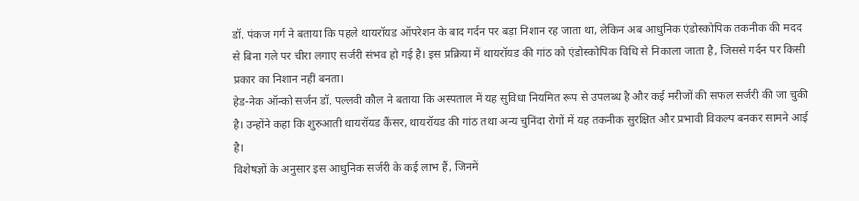डॉ. पंकज गर्ग ने बताया कि पहले थायरॉयड ऑपरेशन के बाद गर्दन पर बड़ा निशान रह जाता था, लेकिन अब आधुनिक एंडोस्कोपिक तकनीक की मदद से बिना गले पर चीरा लगाए सर्जरी संभव हो गई है। इस प्रक्रिया में थायरॉयड की गांठ को एंडोस्कोपिक विधि से निकाला जाता है, जिससे गर्दन पर किसी प्रकार का निशान नहीं बनता।
हेड-नेक ऑन्को सर्जन डॉ. पल्लवी कौल ने बताया कि अस्पताल में यह सुविधा नियमित रूप से उपलब्ध है और कई मरीजों की सफल सर्जरी की जा चुकी है। उन्होंने कहा कि शुरुआती थायरॉयड कैंसर, थायरॉयड की गांठ तथा अन्य चुनिंदा रोगों में यह तकनीक सुरक्षित और प्रभावी विकल्प बनकर सामने आई है।
विशेषज्ञों के अनुसार इस आधुनिक सर्जरी के कई लाभ हैं, जिनमें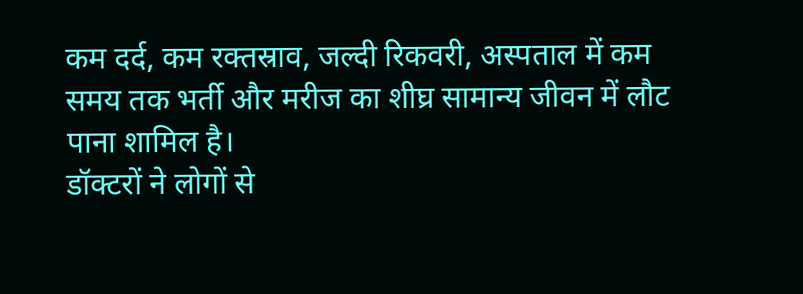कम दर्द, कम रक्तस्राव, जल्दी रिकवरी, अस्पताल में कम समय तक भर्ती और मरीज का शीघ्र सामान्य जीवन में लौट पाना शामिल है।
डॉक्टरों ने लोगों से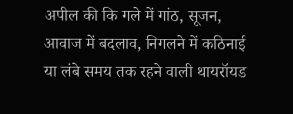अपील की कि गले में गांठ, सूजन, आवाज में बदलाव, निगलने में कठिनाई या लंबे समय तक रहने वाली थायरॉयड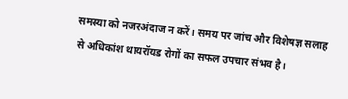समस्या को नजरअंदाज न करें। समय पर जांच और विशेषज्ञ सलाह से अधिकांश थायरॉयड रोगों का सफल उपचार संभव है।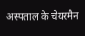अस्पताल के चेयरमैन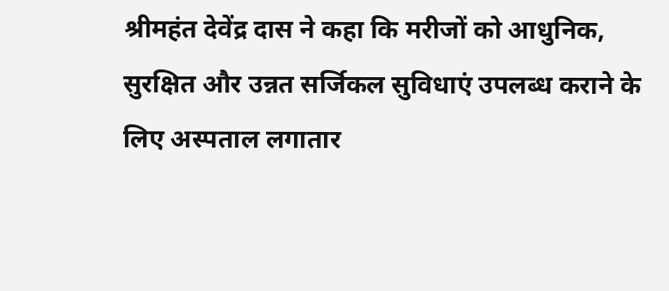श्रीमहंत देवेंद्र दास ने कहा कि मरीजों को आधुनिक, सुरक्षित और उन्नत सर्जिकल सुविधाएं उपलब्ध कराने के लिए अस्पताल लगातार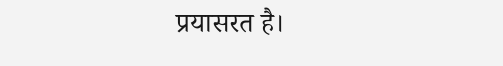प्रयासरत है।